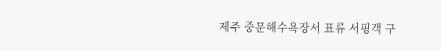제주 중문해수욕장서 표류 서핑객 구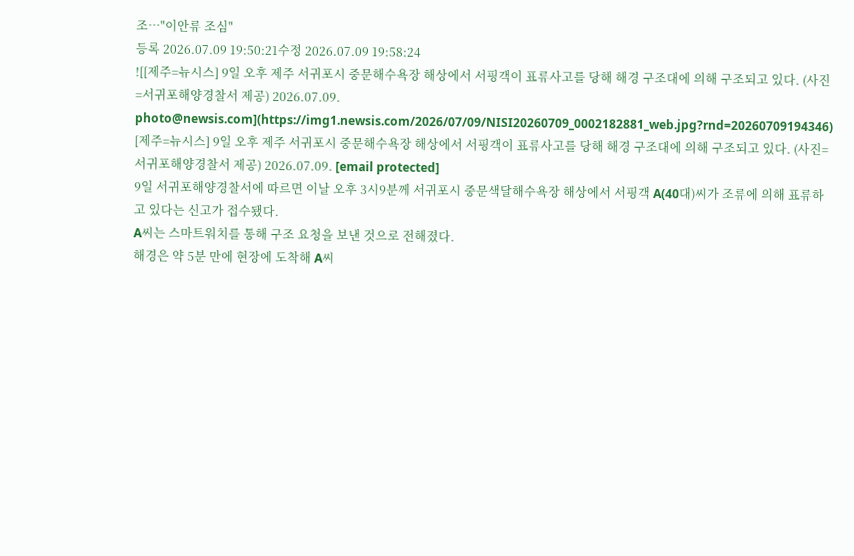조…"이안류 조심"
등록 2026.07.09 19:50:21수정 2026.07.09 19:58:24
![[제주=뉴시스] 9일 오후 제주 서귀포시 중문해수욕장 해상에서 서핑객이 표류사고를 당해 해경 구조대에 의해 구조되고 있다. (사진=서귀포해양경찰서 제공) 2026.07.09. photo@newsis.com](https://img1.newsis.com/2026/07/09/NISI20260709_0002182881_web.jpg?rnd=20260709194346)
[제주=뉴시스] 9일 오후 제주 서귀포시 중문해수욕장 해상에서 서핑객이 표류사고를 당해 해경 구조대에 의해 구조되고 있다. (사진=서귀포해양경찰서 제공) 2026.07.09. [email protected]
9일 서귀포해양경찰서에 따르면 이날 오후 3시9분께 서귀포시 중문색달해수욕장 해상에서 서핑객 A(40대)씨가 조류에 의해 표류하고 있다는 신고가 접수됐다.
A씨는 스마트워치를 통해 구조 요청을 보낸 것으로 전해졌다.
해경은 약 5분 만에 현장에 도착해 A씨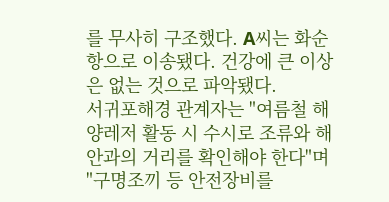를 무사히 구조했다. A씨는 화순항으로 이송됐다. 건강에 큰 이상은 없는 것으로 파악됐다.
서귀포해경 관계자는 "여름철 해양레저 활동 시 수시로 조류와 해안과의 거리를 확인해야 한다"며 "구명조끼 등 안전장비를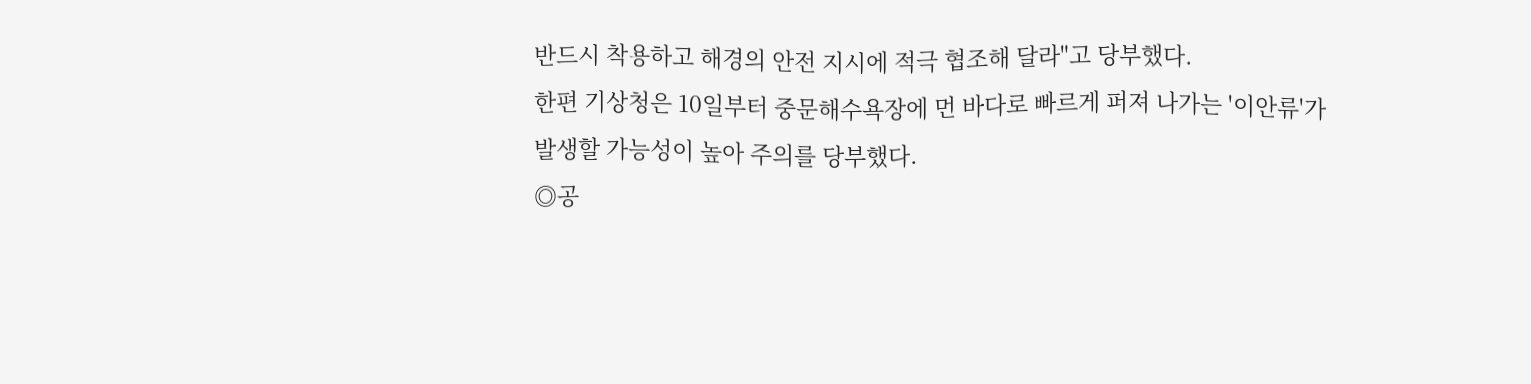반드시 착용하고 해경의 안전 지시에 적극 협조해 달라"고 당부했다.
한편 기상청은 10일부터 중문해수욕장에 먼 바다로 빠르게 퍼져 나가는 '이안류'가 발생할 가능성이 높아 주의를 당부했다.
◎공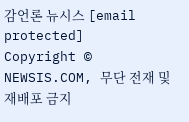감언론 뉴시스 [email protected]
Copyright © NEWSIS.COM, 무단 전재 및 재배포 금지